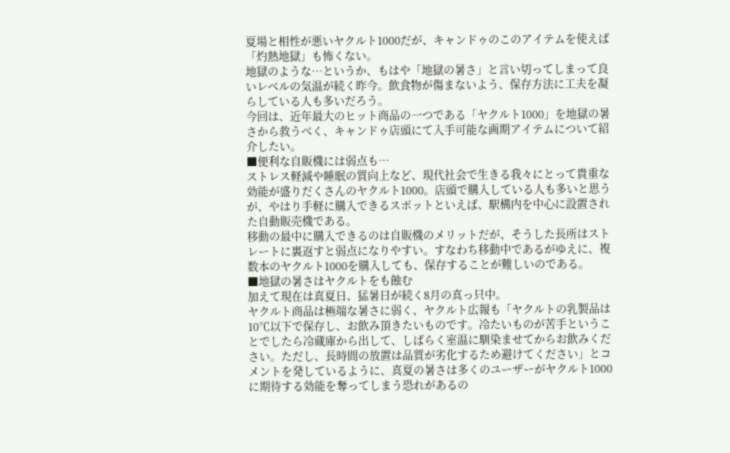夏場と相性が悪いヤクルト1000だが、キャンドゥのこのアイテムを使えば「灼熱地獄」も怖くない。
地獄のような…というか、もはや「地獄の暑さ」と言い切ってしまって良いレベルの気温が続く昨今。飲食物が傷まないよう、保存方法に工夫を凝らしている人も多いだろう。
今回は、近年最大のヒット商品の一つである「ヤクルト1000」を地獄の暑さから救うべく、キャンドゥ店頭にて入手可能な画期アイテムについて紹介したい。
■便利な自販機には弱点も…
ストレス軽減や睡眠の質向上など、現代社会で生きる我々にとって貴重な効能が盛りだくさんのヤクルト1000。店頭で購入している人も多いと思うが、やはり手軽に購入できるスポットといえば、駅構内を中心に設置された自動販売機である。
移動の最中に購入できるのは自販機のメリットだが、そうした長所はストレートに裏返すと弱点になりやすい。すなわち移動中であるがゆえに、複数本のヤクルト1000を購入しても、保存することが難しいのである。
■地獄の暑さはヤクルトをも蝕む
加えて現在は真夏日、猛暑日が続く8月の真っ只中。
ヤクルト商品は極端な暑さに弱く、ヤクルト広報も「ヤクルトの乳製品は10℃以下で保存し、お飲み頂きたいものです。冷たいものが苦手ということでしたら冷蔵庫から出して、しばらく室温に馴染ませてからお飲みください。ただし、長時間の放置は品質が劣化するため避けてください」とコメントを発しているように、真夏の暑さは多くのユーザーがヤクルト1000に期待する効能を奪ってしまう恐れがあるの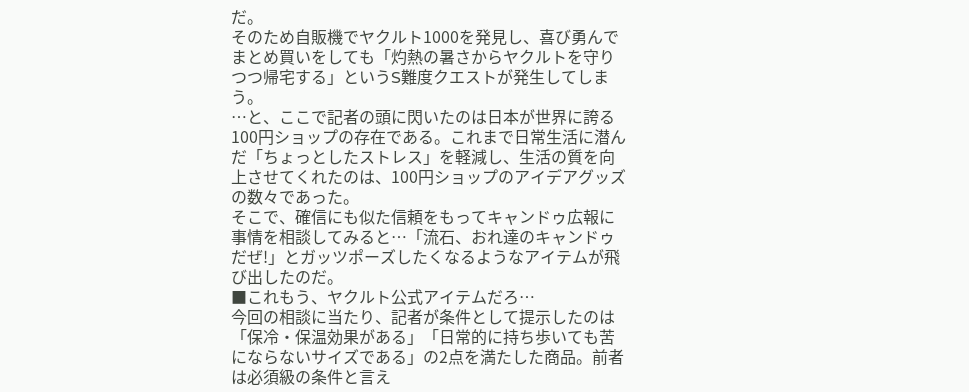だ。
そのため自販機でヤクルト1000を発見し、喜び勇んでまとめ買いをしても「灼熱の暑さからヤクルトを守りつつ帰宅する」というS難度クエストが発生してしまう。
…と、ここで記者の頭に閃いたのは日本が世界に誇る100円ショップの存在である。これまで日常生活に潜んだ「ちょっとしたストレス」を軽減し、生活の質を向上させてくれたのは、100円ショップのアイデアグッズの数々であった。
そこで、確信にも似た信頼をもってキャンドゥ広報に事情を相談してみると…「流石、おれ達のキャンドゥだぜ!」とガッツポーズしたくなるようなアイテムが飛び出したのだ。
■これもう、ヤクルト公式アイテムだろ…
今回の相談に当たり、記者が条件として提示したのは「保冷・保温効果がある」「日常的に持ち歩いても苦にならないサイズである」の2点を満たした商品。前者は必須級の条件と言え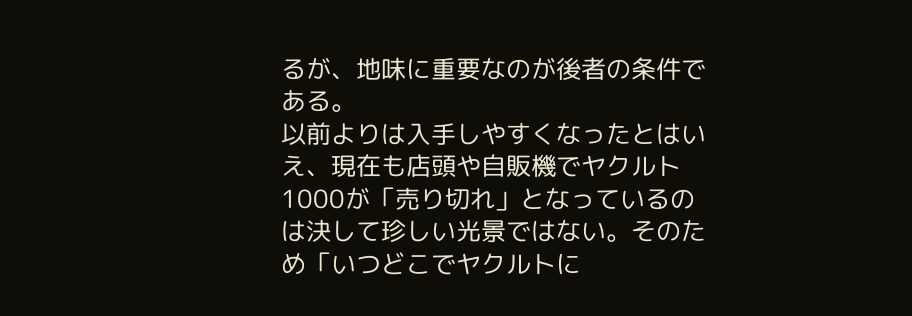るが、地味に重要なのが後者の条件である。
以前よりは入手しやすくなったとはいえ、現在も店頭や自販機でヤクルト1000が「売り切れ」となっているのは決して珍しい光景ではない。そのため「いつどこでヤクルトに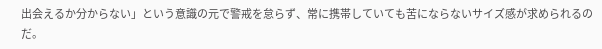出会えるか分からない」という意識の元で警戒を怠らず、常に携帯していても苦にならないサイズ感が求められるのだ。